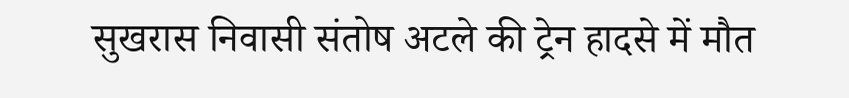सुखरास निवासी संतोष अटले की ट्रेन हादसे में मौत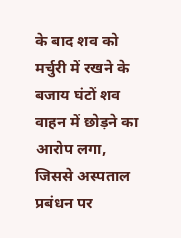के बाद शव को मर्चुरी में रखने के बजाय घंटों शव वाहन में छोड़ने का आरोप लगा, जिससे अस्पताल प्रबंधन पर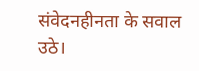संवेदनहीनता के सवाल उठे।